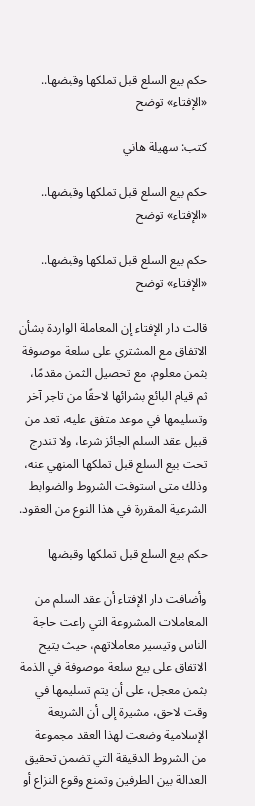حكم بيع السلع قبل تملكها وقبضها.. «الإفتاء» توضح

كتب: سهيلة هاني

حكم بيع السلع قبل تملكها وقبضها.. «الإفتاء» توضح

حكم بيع السلع قبل تملكها وقبضها.. «الإفتاء» توضح

قالت دار الإفتاء إن المعاملة الواردة بشأن الاتفاق مع المشتري على سلعة موصوفة بثمن معلوم، مع تحصيل الثمن مقدمًا، ثم قيام البائع بشرائها لاحقًا من تاجر آخر وتسليمها في موعد متفق عليه، تعد من قبيل عقد السلم الجائز شرعا، ولا تندرج تحت بيع السلع قبل تملكها المنهي عنه، وذلك متى استوفت الشروط والضوابط الشرعية المقررة في هذا النوع من العقود.

حكم بيع السلع قبل تملكها وقبضها

وأضافت دار الإفتاء أن عقد السلم من المعاملات المشروعة التي راعت حاجة الناس وتيسير معاملاتهم، حيث يتيح الاتفاق على بيع سلعة موصوفة في الذمة بثمن معجل، على أن يتم تسليمها في وقت لاحق، مشيرة إلى أن الشريعة الإسلامية وضعت لهذا العقد مجموعة من الشروط الدقيقة التي تضمن تحقيق العدالة بين الطرفين وتمنع وقوع النزاع أو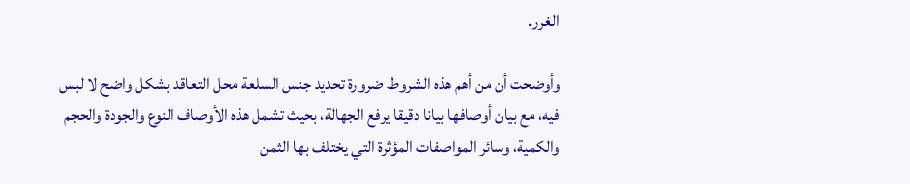الغرر.

وأوضحت أن من أهم هذه الشروط ضرورة تحديد جنس السلعة محل التعاقد بشكل واضح لا لبس فيه، مع بيان أوصافها بيانا دقيقا يرفع الجهالة، بحيث تشمل هذه الأوصاف النوع والجودة والحجم والكمية، وسائر المواصفات المؤثرة التي يختلف بها الثمن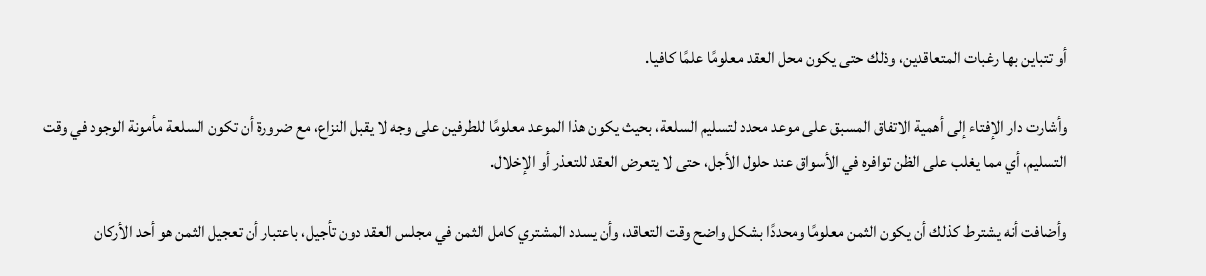أو تتباين بها رغبات المتعاقدين، وذلك حتى يكون محل العقد معلومًا علمًا كافيا.

وأشارت دار الإفتاء إلى أهمية الاتفاق المسبق على موعد محدد لتسليم السلعة، بحيث يكون هذا الموعد معلومًا للطرفين على وجه لا يقبل النزاع، مع ضرورة أن تكون السلعة مأمونة الوجود في وقت التسليم، أي مما يغلب على الظن توافره في الأسواق عند حلول الأجل، حتى لا يتعرض العقد للتعذر أو الإخلال.

وأضافت أنه يشترط كذلك أن يكون الثمن معلومًا ومحددًا بشكل واضح وقت التعاقد، وأن يسدد المشتري كامل الثمن في مجلس العقد دون تأجيل، باعتبار أن تعجيل الثمن هو أحد الأركان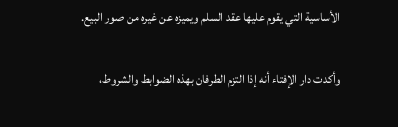الأساسية التي يقوم عليها عقد السلم ويميزه عن غيره من صور البيع.

وأكدت دار الإفتاء أنه إذا التزم الطرفان بهذه الضوابط والشروط،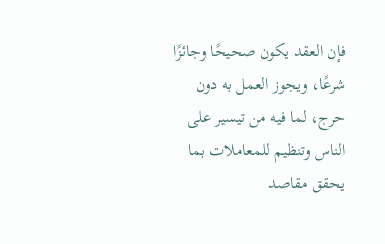فإن العقد يكون صحيحًا وجائزًا شرعًا، ويجوز العمل به دون حرج، لما فيه من تيسير على الناس وتنظيم للمعاملات بما يحقق مقاصد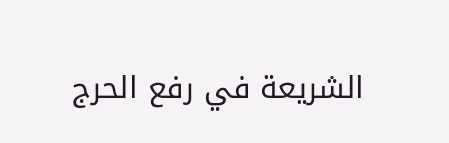الشريعة في رفع الحرج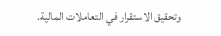وتحقيق الاستقرار في التعاملات المالية.